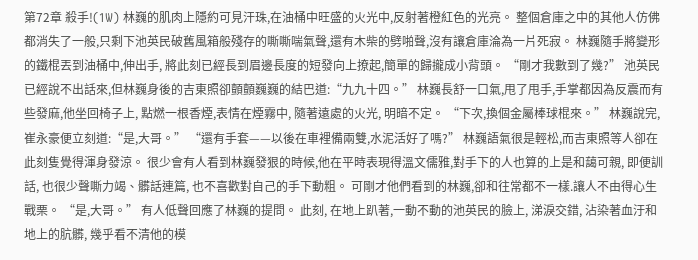第72章 殺手!(1W) 林巍的肌肉上隱約可見汗珠,在油桶中旺盛的火光中,反射著橙紅色的光亮。 整個倉庫之中的其他人仿佛都消失了一般,只剩下池英民破舊風箱般殘存的嘶嘶喘氣聲,還有木柴的劈啪聲,沒有讓倉庫淪為一片死寂。 林巍隨手將變形的鐵棍丟到油桶中,伸出手, 將此刻已經長到眉邊長度的短發向上撩起,簡單的歸攏成小背頭。 “剛才我數到了幾?” 池英民已經說不出話來,但林巍身後的吉東照卻顫顫巍巍的結巴道:“九九十四。” 林巍長舒一口氣,甩了甩手,手掌都因為反震而有些發麻,他坐回椅子上, 點燃一根香煙,表情在煙霧中, 隨著遠處的火光, 明暗不定。 “下次,換個金屬棒球棍來。” 林巍說完,崔永豪便立刻道:“是,大哥。” “還有手套——以後在車裡備兩雙,水泥活好了嗎?” 林巍語氣很是輕松,而吉東照等人卻在此刻隻覺得渾身發涼。 很少會有人看到林巍發狠的時候,他在平時表現得溫文儒雅,對手下的人也算的上是和藹可親, 即便訓話, 也很少聲嘶力竭、髒話連篇, 也不喜歡對自己的手下動粗。 可剛才他們看到的林巍,卻和往常都不一樣.讓人不由得心生戰栗。 “是,大哥。” 有人低聲回應了林巍的提問。 此刻, 在地上趴著,一動不動的池英民的臉上, 涕淚交錯, 沾染著血汙和地上的肮髒, 幾乎看不清他的模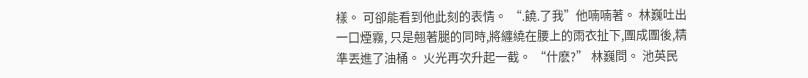樣。 可卻能看到他此刻的表情。 “.饒.了我”他喃喃著。 林巍吐出一口煙霧, 只是翹著腿的同時,將纏繞在腰上的雨衣扯下,團成團後,精準丟進了油桶。 火光再次升起一截。 “什麽?” 林巍問。 池英民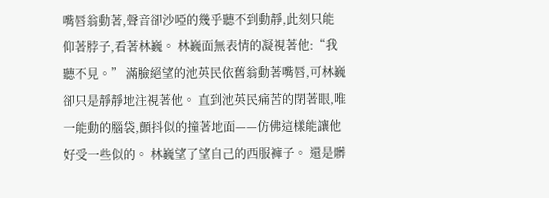嘴唇翁動著,聲音卻沙啞的幾乎聽不到動靜,此刻只能仰著脖子,看著林巍。 林巍面無表情的凝視著他:“我聽不見。” 滿臉絕望的池英民依舊翁動著嘴唇,可林巍卻只是靜靜地注視著他。 直到池英民痛苦的閉著眼,唯一能動的腦袋,顫抖似的撞著地面——仿佛這樣能讓他好受一些似的。 林巍望了望自己的西服褲子。 還是髒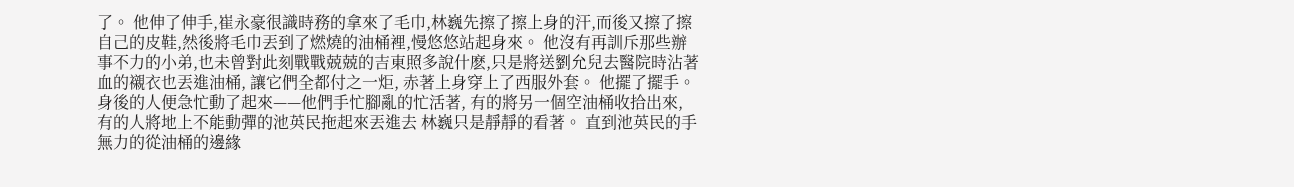了。 他伸了伸手,崔永豪很識時務的拿來了毛巾,林巍先擦了擦上身的汗,而後又擦了擦自己的皮鞋,然後將毛巾丟到了燃燒的油桶裡,慢悠悠站起身來。 他沒有再訓斥那些辦事不力的小弟,也未曾對此刻戰戰兢兢的吉東照多說什麽,只是將送劉允兒去醫院時沾著血的襯衣也丟進油桶, 讓它們全都付之一炬, 赤著上身穿上了西服外套。 他擺了擺手。 身後的人便急忙動了起來——他們手忙腳亂的忙活著, 有的將另一個空油桶收拾出來, 有的人將地上不能動彈的池英民拖起來丟進去 林巍只是靜靜的看著。 直到池英民的手無力的從油桶的邊緣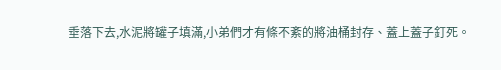垂落下去,水泥將罐子填滿,小弟們才有條不紊的將油桶封存、蓋上蓋子釘死。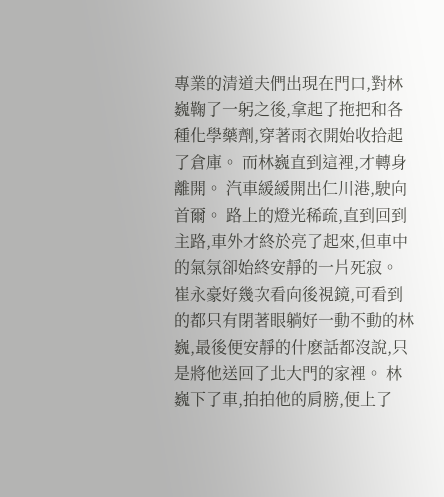專業的清道夫們出現在門口,對林巍鞠了一躬之後,拿起了拖把和各種化學藥劑,穿著雨衣開始收拾起了倉庫。 而林巍直到這裡,才轉身離開。 汽車緩緩開出仁川港,駛向首爾。 路上的燈光稀疏,直到回到主路,車外才終於亮了起來,但車中的氣氛卻始終安靜的一片死寂。 崔永豪好幾次看向後視鏡,可看到的都只有閉著眼躺好一動不動的林巍,最後便安靜的什麽話都沒說,只是將他送回了北大門的家裡。 林巍下了車,拍拍他的肩膀,便上了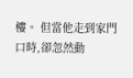樓。 但當他走到家門口時,卻忽然動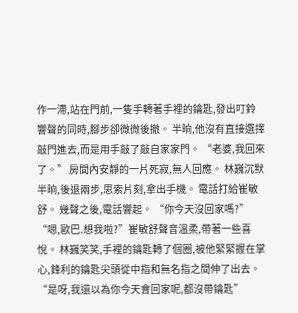作一滯,站在門前,一隻手轉著手裡的鑰匙,發出叮鈴響聲的同時,腳步卻微微後撤。 半晌,他沒有直接選擇敲門進去,而是用手敲了敲自家家門。 “老婆,我回來了。” 房間內安靜的一片死寂,無人回應。 林巍沉默半晌,後退兩步,思索片刻,拿出手機。 電話打給崔敏舒。 幾聲之後,電話響起。 “你今天沒回家嗎?” “嗯,歐巴.想我啦?”崔敏舒聲音溫柔,帶著一些喜悅。 林巍笑笑,手裡的鑰匙轉了個圈,被他緊緊握在掌心,鋒利的鑰匙尖頭從中指和無名指之間伸了出去。 “是呀,我還以為你今天會回家呢,都沒帶鑰匙”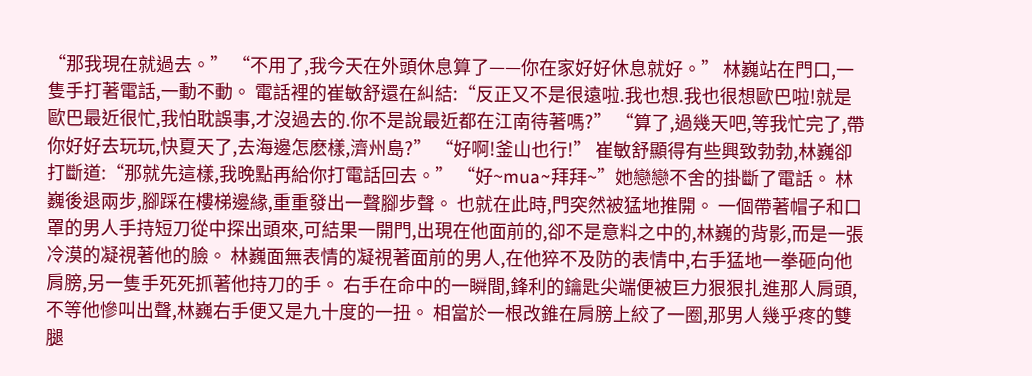“那我現在就過去。” “不用了,我今天在外頭休息算了——你在家好好休息就好。” 林巍站在門口,一隻手打著電話,一動不動。 電話裡的崔敏舒還在糾結:“反正又不是很遠啦.我也想.我也很想歐巴啦!就是歐巴最近很忙,我怕耽誤事,才沒過去的.你不是說最近都在江南待著嗎?” “算了,過幾天吧,等我忙完了,帶你好好去玩玩,快夏天了,去海邊怎麽樣,濟州島?” “好啊!釜山也行!” 崔敏舒顯得有些興致勃勃,林巍卻打斷道:“那就先這樣,我晚點再給你打電話回去。” “好~mua~拜拜~”她戀戀不舍的掛斷了電話。 林巍後退兩步,腳踩在樓梯邊緣,重重發出一聲腳步聲。 也就在此時,門突然被猛地推開。 一個帶著帽子和口罩的男人手持短刀從中探出頭來,可結果一開門,出現在他面前的,卻不是意料之中的,林巍的背影,而是一張冷漠的凝視著他的臉。 林巍面無表情的凝視著面前的男人,在他猝不及防的表情中,右手猛地一拳砸向他肩膀,另一隻手死死抓著他持刀的手。 右手在命中的一瞬間,鋒利的鑰匙尖端便被巨力狠狠扎進那人肩頭,不等他慘叫出聲,林巍右手便又是九十度的一扭。 相當於一根改錐在肩膀上絞了一圈,那男人幾乎疼的雙腿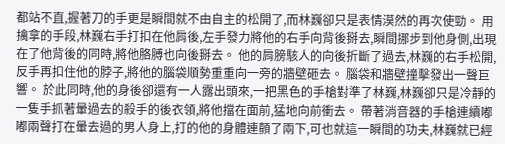都站不直,握著刀的手更是瞬間就不由自主的松開了,而林巍卻只是表情漠然的再次使勁。 用擒拿的手段,林巍右手打扣在他肩後,左手發力將他的右手向背後掰去,瞬間挪步到他身側,出現在了他背後的同時,將他胳膊也向後掰去。 他的肩膀駭人的向後折斷了過去,林巍的右手松開,反手再扣住他的脖子,將他的腦袋順勢重重向一旁的牆壁砸去。 腦袋和牆壁撞擊發出一聲巨響。 於此同時,他的身後卻還有一人露出頭來,一把黑色的手槍對準了林巍,林巍卻只是冷靜的一隻手抓著暈過去的殺手的後衣領,將他擋在面前,猛地向前衝去。 帶著消音器的手槍連續嘟嘟兩聲打在暈去過的男人身上,打的他的身體連顫了兩下,可也就這一瞬間的功夫,林巍就已經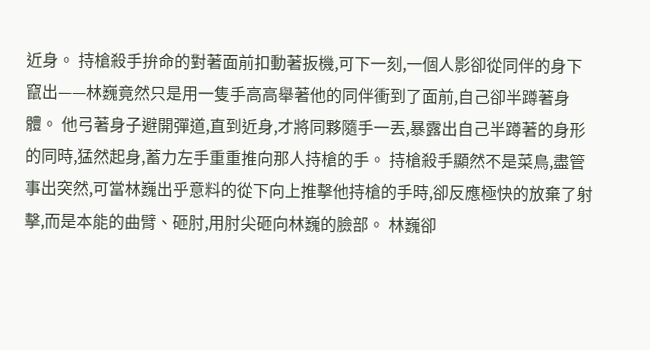近身。 持槍殺手拚命的對著面前扣動著扳機,可下一刻,一個人影卻從同伴的身下竄出——林巍竟然只是用一隻手高高舉著他的同伴衝到了面前,自己卻半蹲著身體。 他弓著身子避開彈道,直到近身,才將同夥隨手一丟,暴露出自己半蹲著的身形的同時,猛然起身,蓄力左手重重推向那人持槍的手。 持槍殺手顯然不是菜鳥,盡管事出突然,可當林巍出乎意料的從下向上推擊他持槍的手時,卻反應極快的放棄了射擊,而是本能的曲臂、砸肘,用肘尖砸向林巍的臉部。 林巍卻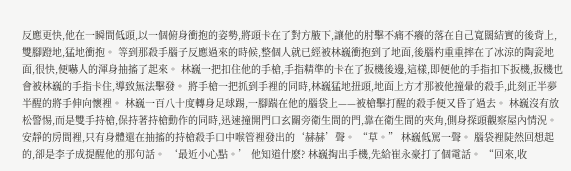反應更快,他在一瞬間低頭,以一個俯身衝抱的姿勢,將頭卡在了對方腋下,讓他的肘擊不痛不癢的落在自己寬闊結實的後背上,雙腳蹬地,猛地衝抱。 等到那殺手腦子反應過來的時候,整個人就已經被林巍衝抱到了地面,後腦杓重重摔在了冰涼的陶瓷地面,很快,便嚇人的渾身抽搐了起來。 林巍一把扣住他的手槍,手指精準的卡在了扳機後邊,這樣,即便他的手指扣下扳機,扳機也會被林巍的手指卡住,導致無法擊發。 將手槍一把抓到手裡的同時,林巍猛地扭頭,地面上方才那被他撞暈的殺手,此刻正半夢半醒的將手伸向懷裡。 林巍一百八十度轉身足球踢,一腳踹在他的腦袋上——被槍擊打醒的殺手便又昏了過去。 林巍沒有放松警惕,而是雙手持槍,保持著持槍動作的同時,迅速撞開門口玄關旁衛生間的門,靠在衛生間的夾角,側身探頭觀察屋內情況。 安靜的房間裡,只有身體還在抽搐的持槍殺手口中喉管裡發出的‘赫赫’聲。 “草。” 林巍低罵一聲。 腦袋裡陡然回想起的,卻是李子成提醒他的那句話。 ‘最近小心點。’ 他知道什麽? 林巍掏出手機,先給崔永豪打了個電話。 “回來,收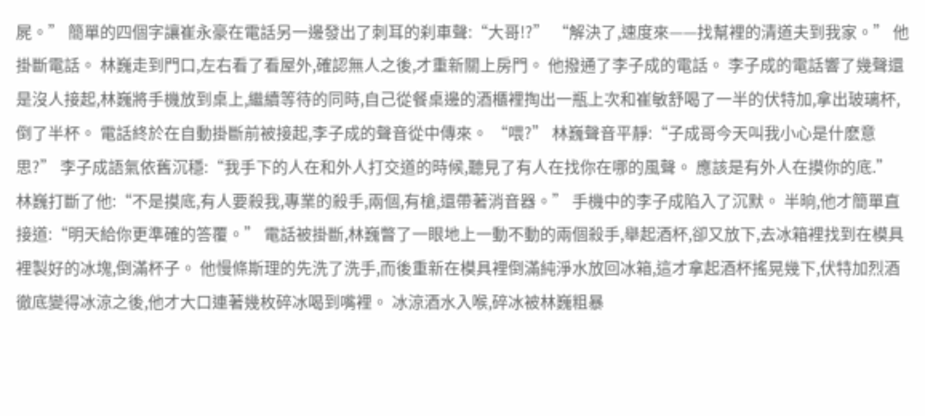屍。” 簡單的四個字讓崔永豪在電話另一邊發出了刺耳的刹車聲:“大哥!?” “解決了,速度來——找幫裡的清道夫到我家。” 他掛斷電話。 林巍走到門口,左右看了看屋外,確認無人之後,才重新關上房門。 他撥通了李子成的電話。 李子成的電話響了幾聲還是沒人接起,林巍將手機放到桌上,繼續等待的同時,自己從餐桌邊的酒櫃裡掏出一瓶上次和崔敏舒喝了一半的伏特加,拿出玻璃杯,倒了半杯。 電話終於在自動掛斷前被接起,李子成的聲音從中傳來。 “喂?” 林巍聲音平靜:“子成哥今天叫我小心是什麽意思?” 李子成語氣依舊沉穩:“我手下的人在和外人打交道的時候,聽見了有人在找你在哪的風聲。 應該是有外人在摸你的底.” 林巍打斷了他:“不是摸底,有人要殺我,專業的殺手,兩個,有槍,還帶著消音器。” 手機中的李子成陷入了沉默。 半晌,他才簡單直接道:“明天給你更準確的答覆。” 電話被掛斷,林巍瞥了一眼地上一動不動的兩個殺手,舉起酒杯,卻又放下,去冰箱裡找到在模具裡製好的冰塊,倒滿杯子。 他慢條斯理的先洗了洗手,而後重新在模具裡倒滿純淨水放回冰箱,這才拿起酒杯搖晃幾下,伏特加烈酒徹底變得冰涼之後,他才大口連著幾枚碎冰喝到嘴裡。 冰涼酒水入喉,碎冰被林巍粗暴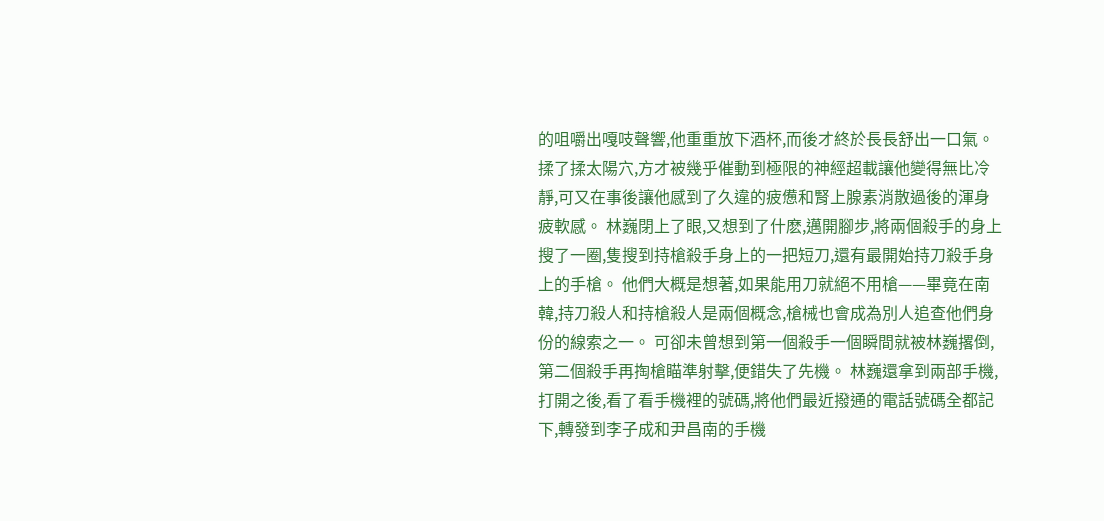的咀嚼出嘎吱聲響,他重重放下酒杯,而後才終於長長舒出一口氣。 揉了揉太陽穴,方才被幾乎催動到極限的神經超載讓他變得無比冷靜,可又在事後讓他感到了久違的疲憊和腎上腺素消散過後的渾身疲軟感。 林巍閉上了眼,又想到了什麽,邁開腳步,將兩個殺手的身上搜了一圈,隻搜到持槍殺手身上的一把短刀,還有最開始持刀殺手身上的手槍。 他們大概是想著,如果能用刀就絕不用槍——畢竟在南韓,持刀殺人和持槍殺人是兩個概念,槍械也會成為別人追查他們身份的線索之一。 可卻未曾想到第一個殺手一個瞬間就被林巍撂倒,第二個殺手再掏槍瞄準射擊,便錯失了先機。 林巍還拿到兩部手機,打開之後,看了看手機裡的號碼,將他們最近撥通的電話號碼全都記下,轉發到李子成和尹昌南的手機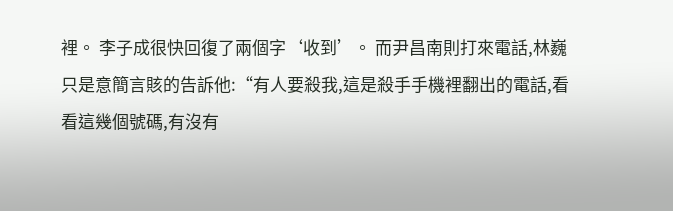裡。 李子成很快回復了兩個字‘收到’。 而尹昌南則打來電話,林巍只是意簡言賅的告訴他:“有人要殺我,這是殺手手機裡翻出的電話,看看這幾個號碼,有沒有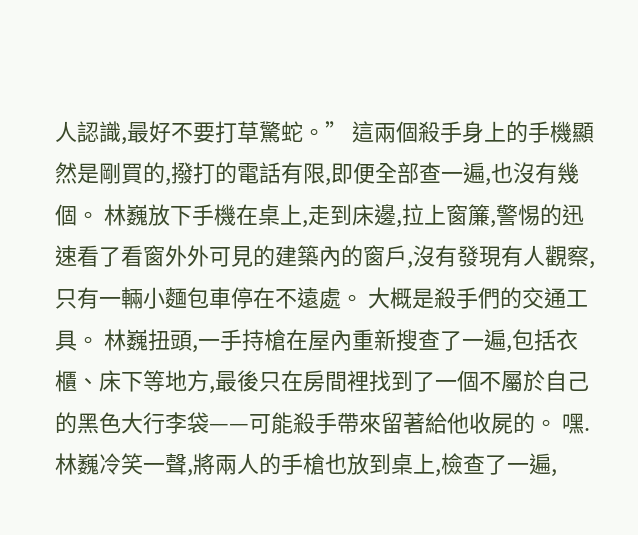人認識,最好不要打草驚蛇。” 這兩個殺手身上的手機顯然是剛買的,撥打的電話有限,即便全部查一遍,也沒有幾個。 林巍放下手機在桌上,走到床邊,拉上窗簾,警惕的迅速看了看窗外外可見的建築內的窗戶,沒有發現有人觀察,只有一輛小麵包車停在不遠處。 大概是殺手們的交通工具。 林巍扭頭,一手持槍在屋內重新搜查了一遍,包括衣櫃、床下等地方,最後只在房間裡找到了一個不屬於自己的黑色大行李袋——可能殺手帶來留著給他收屍的。 嘿. 林巍冷笑一聲,將兩人的手槍也放到桌上,檢查了一遍,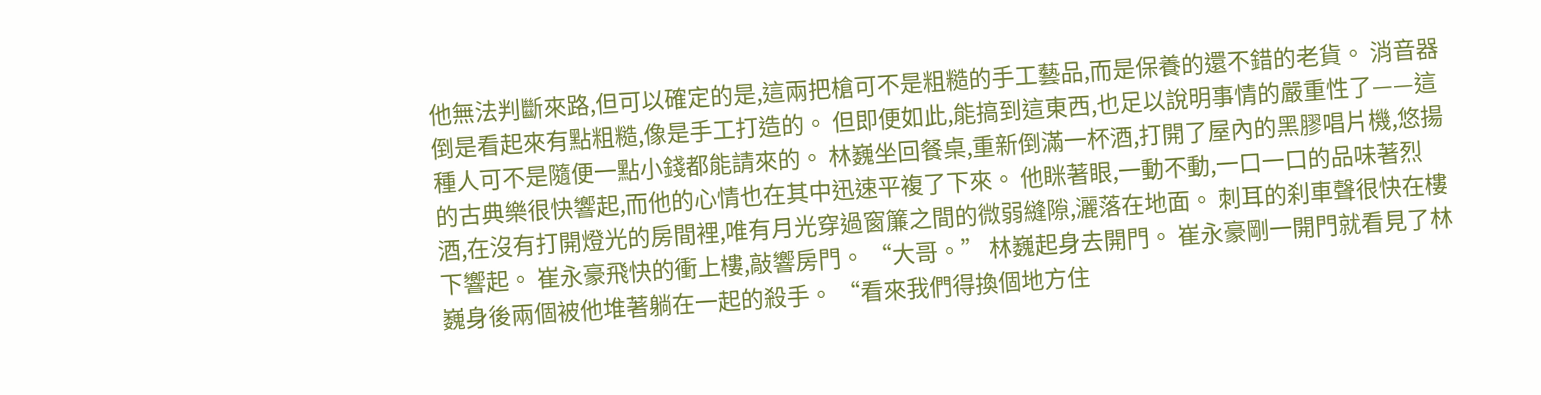他無法判斷來路,但可以確定的是,這兩把槍可不是粗糙的手工藝品,而是保養的還不錯的老貨。 消音器倒是看起來有點粗糙,像是手工打造的。 但即便如此,能搞到這東西,也足以說明事情的嚴重性了——這種人可不是隨便一點小錢都能請來的。 林巍坐回餐桌,重新倒滿一杯酒,打開了屋內的黑膠唱片機,悠揚的古典樂很快響起,而他的心情也在其中迅速平複了下來。 他眯著眼,一動不動,一口一口的品味著烈酒,在沒有打開燈光的房間裡,唯有月光穿過窗簾之間的微弱縫隙,灑落在地面。 刺耳的刹車聲很快在樓下響起。 崔永豪飛快的衝上樓,敲響房門。 “大哥。” 林巍起身去開門。 崔永豪剛一開門就看見了林巍身後兩個被他堆著躺在一起的殺手。 “看來我們得換個地方住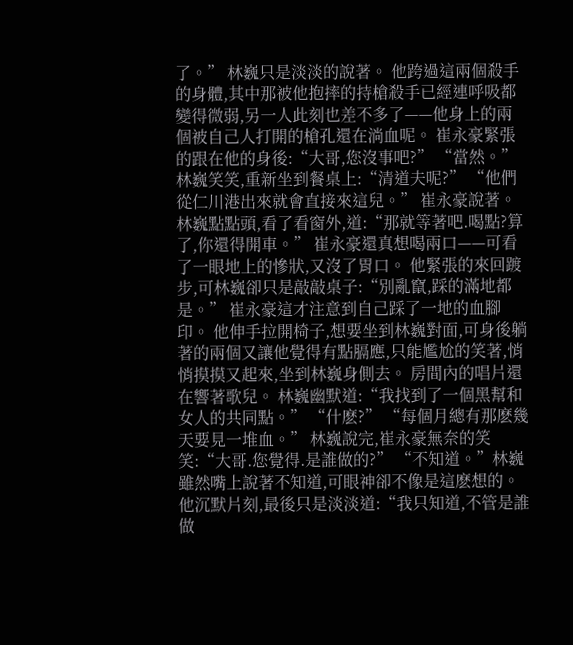了。” 林巍只是淡淡的說著。 他跨過這兩個殺手的身體,其中那被他抱摔的持槍殺手已經連呼吸都變得微弱,另一人此刻也差不多了——他身上的兩個被自己人打開的槍孔還在淌血呢。 崔永豪緊張的跟在他的身後:“大哥,您沒事吧?” “當然。”林巍笑笑,重新坐到餐桌上:“清道夫呢?” “他們從仁川港出來就會直接來這兒。” 崔永豪說著。 林巍點點頭,看了看窗外,道:“那就等著吧.喝點?算了,你還得開車。” 崔永豪還真想喝兩口——可看了一眼地上的慘狀,又沒了胃口。 他緊張的來回踱步,可林巍卻只是敲敲桌子:“別亂竄,踩的滿地都是。” 崔永豪這才注意到自己踩了一地的血腳印。 他伸手拉開椅子,想要坐到林巍對面,可身後躺著的兩個又讓他覺得有點膈應,只能尷尬的笑著,悄悄摸摸又起來,坐到林巍身側去。 房間內的唱片還在響著歌兒。 林巍幽默道:“我找到了一個黑幫和女人的共同點。” “什麽?” “每個月總有那麽幾天要見一堆血。” 林巍說完,崔永豪無奈的笑笑:“大哥.您覺得.是誰做的?” “不知道。”林巍雖然嘴上說著不知道,可眼神卻不像是這麽想的。 他沉默片刻,最後只是淡淡道:“我只知道,不管是誰做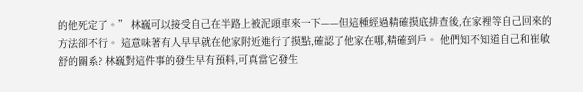的他死定了。” 林巍可以接受自己在半路上被泥頭車來一下——但這種經過精確摸底排查後,在家裡等自己回來的方法卻不行。 這意味著有人早早就在他家附近進行了摸點,確認了他家在哪,精確到戶。 他們知不知道自己和崔敏舒的關系? 林巍對這件事的發生早有預料,可真當它發生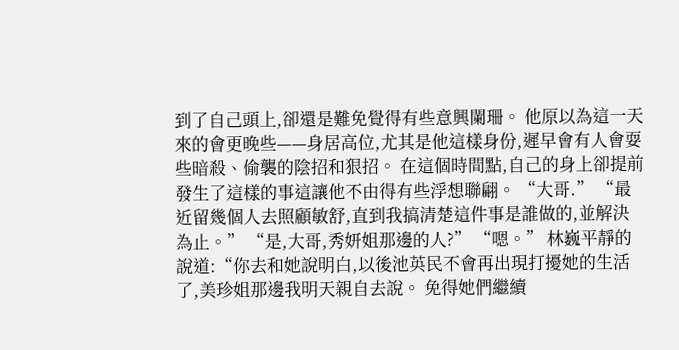到了自己頭上,卻還是難免覺得有些意興闌珊。 他原以為這一天來的會更晚些——身居高位,尤其是他這樣身份,遲早會有人會耍些暗殺、偷襲的陰招和狠招。 在這個時間點,自己的身上卻提前發生了這樣的事這讓他不由得有些浮想聯翩。 “大哥.” “最近留幾個人去照顧敏舒,直到我搞清楚這件事是誰做的,並解決為止。” “是,大哥,秀妍姐那邊的人?” “嗯。” 林巍平靜的說道:“你去和她說明白,以後池英民不會再出現打擾她的生活了,美珍姐那邊我明天親自去說。 免得她們繼續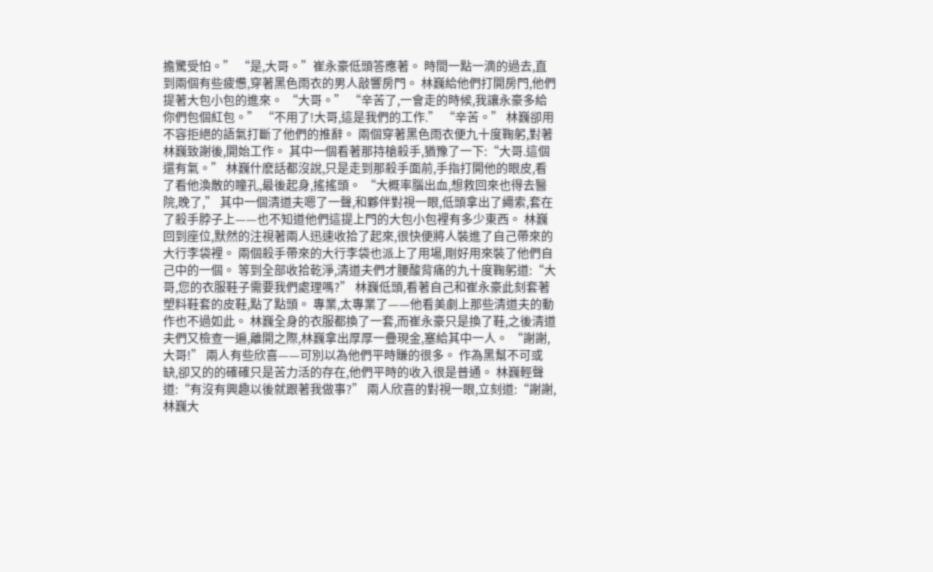擔驚受怕。” “是,大哥。”崔永豪低頭答應著。 時間一點一滴的過去,直到兩個有些疲憊,穿著黑色雨衣的男人敲響房門。 林巍給他們打開房門,他們提著大包小包的進來。 “大哥。” “辛苦了,一會走的時候,我讓永豪多給你們包個紅包。” “不用了!大哥,這是我們的工作.” “辛苦。” 林巍卻用不容拒絕的語氣打斷了他們的推辭。 兩個穿著黑色雨衣便九十度鞠躬,對著林巍致謝後,開始工作。 其中一個看著那持槍殺手,猶豫了一下:“大哥.這個還有氣。” 林巍什麽話都沒說,只是走到那殺手面前,手指打開他的眼皮,看了看他渙散的瞳孔,最後起身,搖搖頭。 “大概率腦出血,想救回來也得去醫院,晚了,” 其中一個清道夫嗯了一聲,和夥伴對視一眼,低頭拿出了繩索,套在了殺手脖子上——也不知道他們這提上門的大包小包裡有多少東西。 林巍回到座位,默然的注視著兩人迅速收拾了起來,很快便將人裝進了自己帶來的大行李袋裡。 兩個殺手帶來的大行李袋也派上了用場,剛好用來裝了他們自己中的一個。 等到全部收拾乾淨,清道夫們才腰酸背痛的九十度鞠躬道:“大哥,您的衣服鞋子需要我們處理嗎?” 林巍低頭,看著自己和崔永豪此刻套著塑料鞋套的皮鞋,點了點頭。 專業,太專業了——他看美劇上那些清道夫的動作也不過如此。 林巍全身的衣服都換了一套,而崔永豪只是換了鞋,之後清道夫們又檢查一遍,離開之際,林巍拿出厚厚一疊現金,塞給其中一人。 “謝謝,大哥!” 兩人有些欣喜——可別以為他們平時賺的很多。 作為黑幫不可或缺,卻又的的確確只是苦力活的存在,他們平時的收入很是普通。 林巍輕聲道:“有沒有興趣以後就跟著我做事?” 兩人欣喜的對視一眼,立刻道:“謝謝,林巍大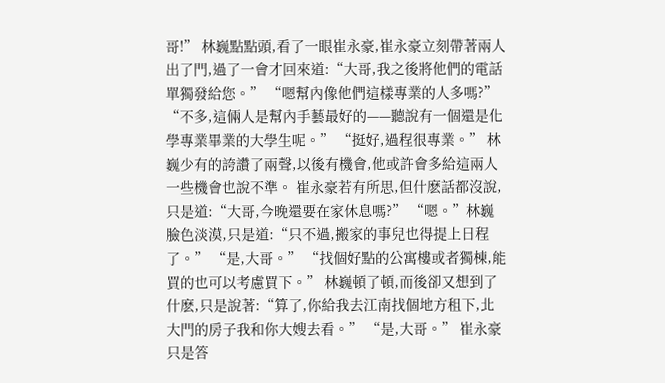哥!” 林巍點點頭,看了一眼崔永豪,崔永豪立刻帶著兩人出了門,過了一會才回來道:“大哥,我之後將他們的電話單獨發給您。” “嗯幫內像他們這樣專業的人多嗎?” “不多,這倆人是幫內手藝最好的——聽說有一個還是化學專業畢業的大學生呢。” “挺好,過程很專業。” 林巍少有的誇讚了兩聲,以後有機會,他或許會多給這兩人一些機會也說不準。 崔永豪若有所思,但什麽話都沒說,只是道:“大哥,今晚還要在家休息嗎?” “嗯。”林巍臉色淡漠,只是道:“只不過,搬家的事兒也得提上日程了。” “是,大哥。” “找個好點的公寓樓或者獨棟,能買的也可以考慮買下。” 林巍頓了頓,而後卻又想到了什麽,只是說著:“算了,你給我去江南找個地方租下,北大門的房子我和你大嫂去看。” “是,大哥。” 崔永豪只是答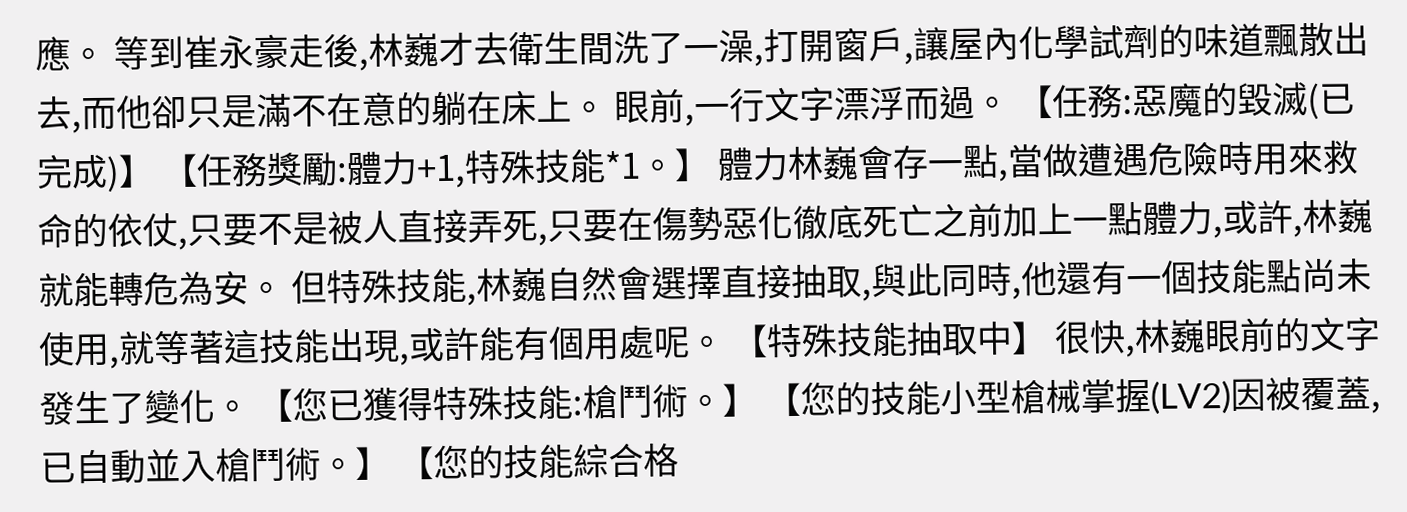應。 等到崔永豪走後,林巍才去衛生間洗了一澡,打開窗戶,讓屋內化學試劑的味道飄散出去,而他卻只是滿不在意的躺在床上。 眼前,一行文字漂浮而過。 【任務:惡魔的毀滅(已完成)】 【任務獎勵:體力+1,特殊技能*1。】 體力林巍會存一點,當做遭遇危險時用來救命的依仗,只要不是被人直接弄死,只要在傷勢惡化徹底死亡之前加上一點體力,或許,林巍就能轉危為安。 但特殊技能,林巍自然會選擇直接抽取,與此同時,他還有一個技能點尚未使用,就等著這技能出現,或許能有個用處呢。 【特殊技能抽取中】 很快,林巍眼前的文字發生了變化。 【您已獲得特殊技能:槍鬥術。】 【您的技能小型槍械掌握(LV2)因被覆蓋,已自動並入槍鬥術。】 【您的技能綜合格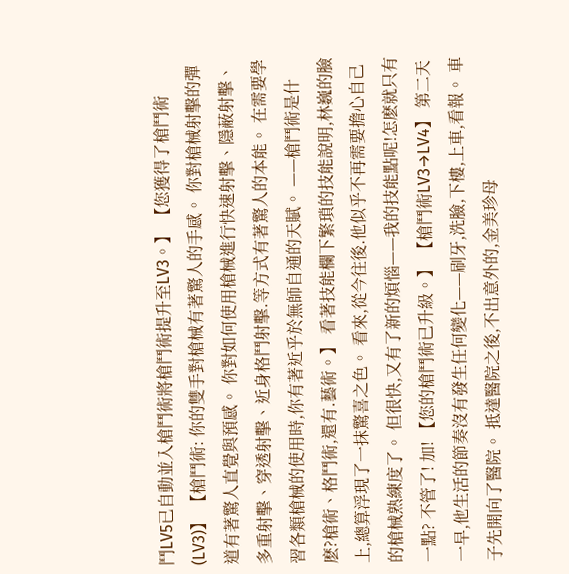鬥LV5已自動並入槍鬥術將槍鬥術提升至LV3。】 【您獲得了槍鬥術(LV3)】 【槍鬥術: 你的雙手對槍械有著驚人的手感。 你對槍械射擊的彈道有著驚人直覺與預感。 你對如何使用槍械進行快速射擊、隱蔽射擊、多重射擊、穿透射擊、近身格鬥射擊.等方式有著驚人的本能。 在需要學習各類槍械的使用時,你有著近乎於無師自通的天賦。 ——槍鬥術是什麽?槍術、格鬥術,還有.藝術。】 看著技能欄下繁瑣的技能說明,林巍的臉上,總算浮現了一抹驚喜之色。 看來,從今往後.他似乎不再需要擔心自己的槍械熟練度了。 但很快,又有了新的煩惱——我的技能點呢!怎麽就只有一點? 不管了! 加! 【您的槍鬥術已升級。】 【槍鬥術LV3→LV4】 第二天一早,他生活的節奏沒有發生任何變化——刷牙,洗臉,下樓,上車,看報。 車子先開向了醫院。 抵達醫院之後,不出意外的,金美珍母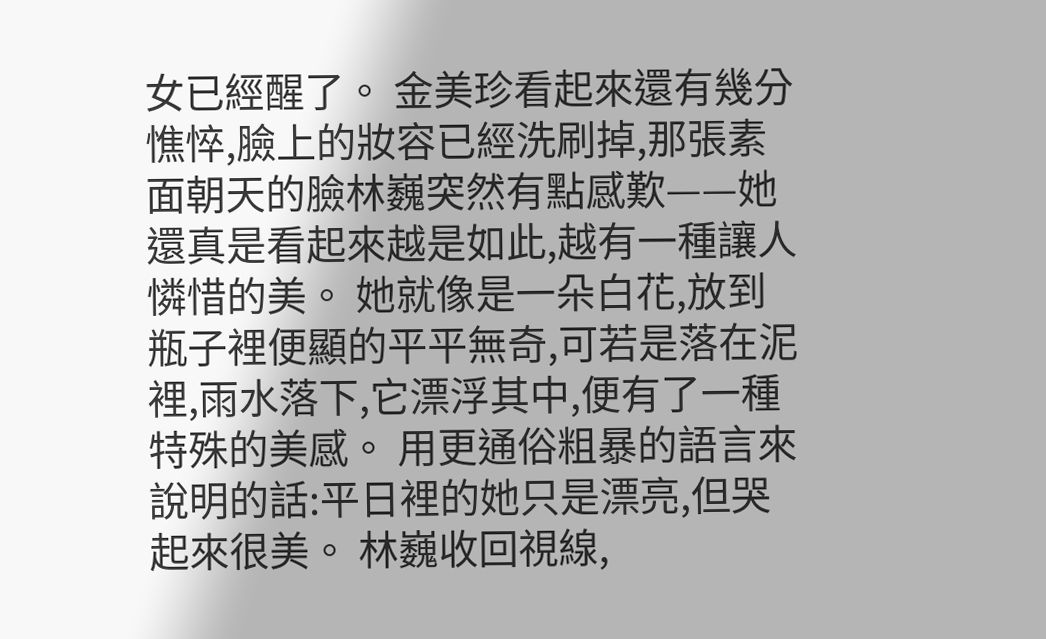女已經醒了。 金美珍看起來還有幾分憔悴,臉上的妝容已經洗刷掉,那張素面朝天的臉林巍突然有點感歎——她還真是看起來越是如此,越有一種讓人憐惜的美。 她就像是一朵白花,放到瓶子裡便顯的平平無奇,可若是落在泥裡,雨水落下,它漂浮其中,便有了一種特殊的美感。 用更通俗粗暴的語言來說明的話:平日裡的她只是漂亮,但哭起來很美。 林巍收回視線,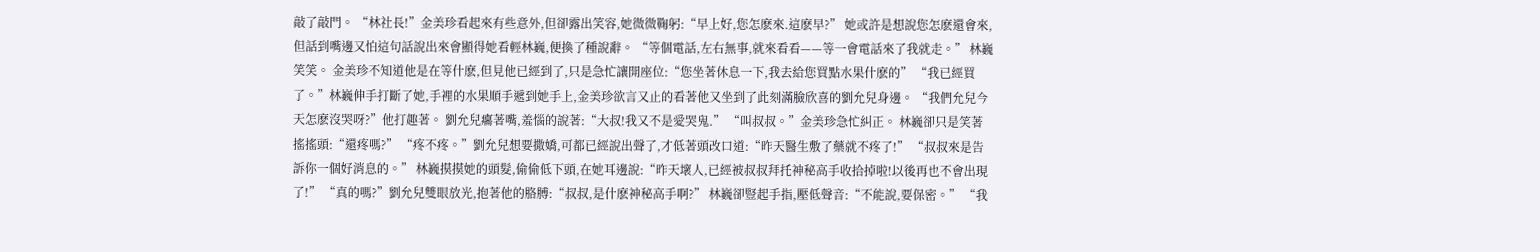敲了敲門。 “林社長!”金美珍看起來有些意外,但卻露出笑容,她微微鞠躬:“早上好,您怎麽來.這麽早?” 她或許是想說您怎麽還會來,但話到嘴邊又怕這句話說出來會顯得她看輕林巍,便換了種說辭。 “等個電話,左右無事,就來看看——等一會電話來了我就走。” 林巍笑笑。 金美珍不知道他是在等什麽,但見他已經到了,只是急忙讓開座位:“您坐著休息一下,我去給您買點水果什麽的” “我已經買了。”林巍伸手打斷了她,手裡的水果順手遞到她手上,金美珍欲言又止的看著他又坐到了此刻滿臉欣喜的劉允兒身邊。 “我們允兒今天怎麽沒哭呀?”他打趣著。 劉允兒癟著嘴,羞惱的說著:“大叔!我又不是愛哭鬼.” “叫叔叔。”金美珍急忙糾正。 林巍卻只是笑著搖搖頭:“還疼嗎?” “疼不疼。”劉允兒想要撒嬌,可都已經說出聲了,才低著頭改口道:“昨天醫生敷了藥就不疼了!” “叔叔來是告訴你一個好消息的。” 林巍摸摸她的頭髮,偷偷低下頭,在她耳邊說:“昨天壞人,已經被叔叔拜托神秘高手收拾掉啦!以後再也不會出現了!” “真的嗎?”劉允兒雙眼放光,抱著他的胳膊:“叔叔,是什麽神秘高手啊?” 林巍卻豎起手指,壓低聲音:“不能說,要保密。” “我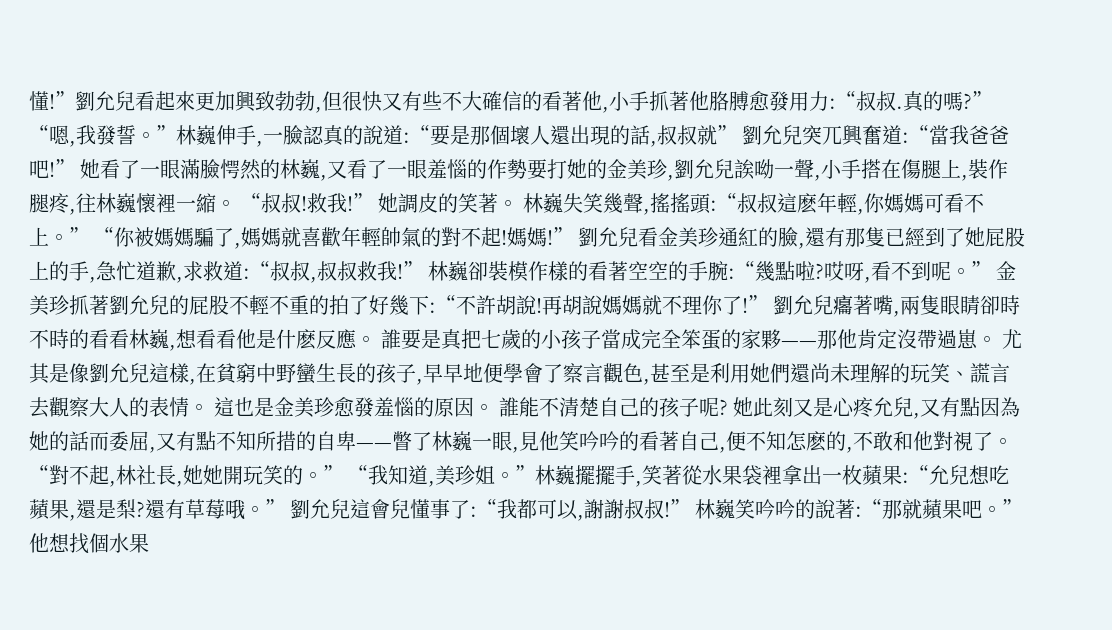懂!”劉允兒看起來更加興致勃勃,但很快又有些不大確信的看著他,小手抓著他胳膊愈發用力:“叔叔.真的嗎?” “嗯,我發誓。”林巍伸手,一臉認真的說道:“要是那個壞人還出現的話,叔叔就” 劉允兒突兀興奮道:“當我爸爸吧!” 她看了一眼滿臉愕然的林巍,又看了一眼羞惱的作勢要打她的金美珍,劉允兒誒呦一聲,小手搭在傷腿上,裝作腿疼,往林巍懷裡一縮。 “叔叔!救我!” 她調皮的笑著。 林巍失笑幾聲,搖搖頭:“叔叔這麽年輕,你媽媽可看不上。” “你被媽媽騙了,媽媽就喜歡年輕帥氣的對不起!媽媽!” 劉允兒看金美珍通紅的臉,還有那隻已經到了她屁股上的手,急忙道歉,求救道:“叔叔,叔叔救我!” 林巍卻裝模作樣的看著空空的手腕:“幾點啦?哎呀,看不到呢。” 金美珍抓著劉允兒的屁股不輕不重的拍了好幾下:“不許胡說!再胡說媽媽就不理你了!” 劉允兒癟著嘴,兩隻眼睛卻時不時的看看林巍,想看看他是什麽反應。 誰要是真把七歲的小孩子當成完全笨蛋的家夥——那他肯定沒帶過崽。 尤其是像劉允兒這樣,在貧窮中野蠻生長的孩子,早早地便學會了察言觀色,甚至是利用她們還尚未理解的玩笑、謊言去觀察大人的表情。 這也是金美珍愈發羞惱的原因。 誰能不清楚自己的孩子呢? 她此刻又是心疼允兒,又有點因為她的話而委屈,又有點不知所措的自卑——瞥了林巍一眼,見他笑吟吟的看著自己,便不知怎麽的,不敢和他對視了。 “對不起,林社長,她她開玩笑的。” “我知道,美珍姐。”林巍擺擺手,笑著從水果袋裡拿出一枚蘋果:“允兒想吃蘋果,還是梨?還有草莓哦。” 劉允兒這會兒懂事了:“我都可以,謝謝叔叔!” 林巍笑吟吟的說著:“那就蘋果吧。” 他想找個水果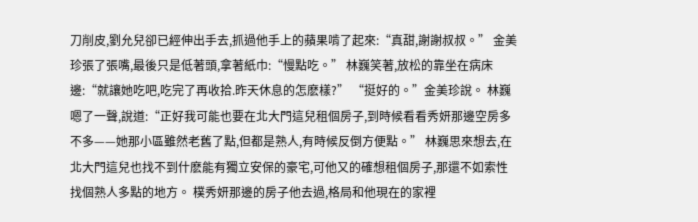刀削皮,劉允兒卻已經伸出手去,抓過他手上的蘋果啃了起來:“真甜,謝謝叔叔。” 金美珍張了張嘴,最後只是低著頭,拿著紙巾:“慢點吃。” 林巍笑著,放松的靠坐在病床邊:“就讓她吃吧,吃完了再收拾.昨天休息的怎麽樣?” “挺好的。”金美珍說。 林巍嗯了一聲,說道:“正好我可能也要在北大門這兒租個房子,到時候看看秀妍那邊空房多不多——她那小區雖然老舊了點,但都是熟人,有時候反倒方便點。” 林巍思來想去,在北大門這兒也找不到什麽能有獨立安保的豪宅,可他又的確想租個房子,那還不如索性找個熟人多點的地方。 樸秀妍那邊的房子他去過,格局和他現在的家裡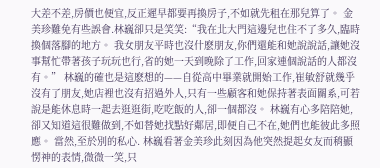大差不差,房價也便宜,反正遲早都要再換房子,不如就先租在那兒算了。 金美珍難免有些誤會.林巍卻只是笑笑:“我在北大門這邊兒也住不了多久,臨時換個落腳的地方。 我女朋友平時也沒什麽朋友,你們還能和她說說話,讓她沒事幫忙帶著孩子玩玩也行,省的她一天到晚除了工作,回家連個說話的人都沒有。” 林巍的確也是這麽想的——自從高中畢業就開始工作,崔敏舒就幾乎沒有了朋友,她店裡也沒有招過外人,只有一些顧客和她保持著表面關系,可若說是能休息時一起去逛逛街,吃吃飯的人,卻一個都沒。 林巍有心多陪陪她,卻又知道這很難做到,不如替她找點好鄰居,即便自己不在,她們也能彼此多照應。 當然,至於別的私心. 林巍看著金美珍此刻因為他突然提起女友而稍顯愣神的表情,微微一笑,只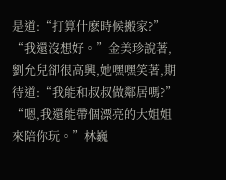是道:“打算什麽時候搬家?” “我還沒想好。”金美珍說著,劉允兒卻很高興,她嘿嘿笑著,期待道:“我能和叔叔做鄰居嗎?” “嗯,我還能帶個漂亮的大姐姐來陪你玩。”林巍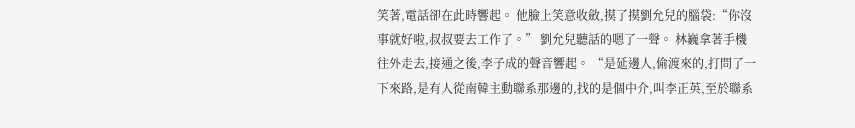笑著,電話卻在此時響起。 他臉上笑意收斂,摸了摸劉允兒的腦袋:“你沒事就好啦,叔叔要去工作了。” 劉允兒聽話的嗯了一聲。 林巍拿著手機往外走去,接通之後,李子成的聲音響起。 “是延邊人,偷渡來的,打問了一下來路,是有人從南韓主動聯系那邊的,找的是個中介,叫李正英,至於聯系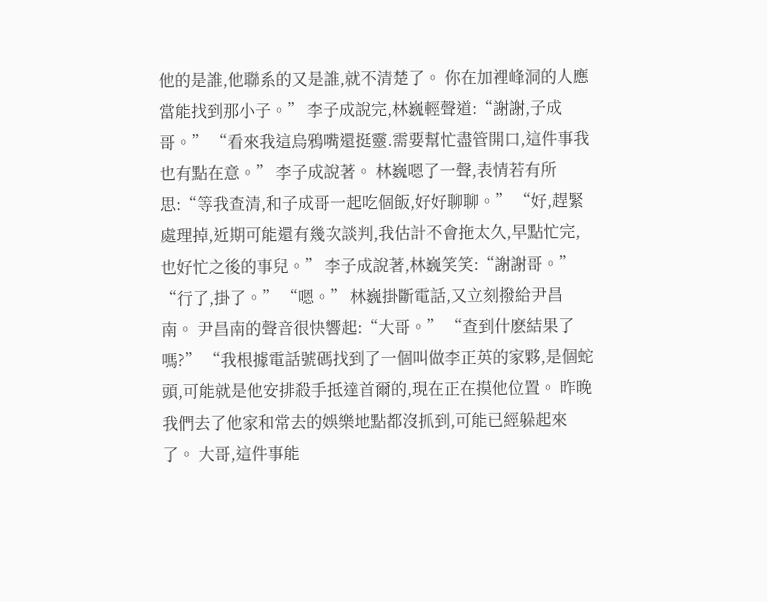他的是誰,他聯系的又是誰,就不清楚了。 你在加裡峰洞的人應當能找到那小子。” 李子成說完,林巍輕聲道:“謝謝,子成哥。” “看來我這烏鴉嘴還挺靈.需要幫忙盡管開口,這件事我也有點在意。” 李子成說著。 林巍嗯了一聲,表情若有所思:“等我查清,和子成哥一起吃個飯,好好聊聊。” “好,趕緊處理掉,近期可能還有幾次談判,我估計不會拖太久,早點忙完,也好忙之後的事兒。” 李子成說著,林巍笑笑:“謝謝哥。” “行了,掛了。” “嗯。” 林巍掛斷電話,又立刻撥給尹昌南。 尹昌南的聲音很快響起:“大哥。” “查到什麽結果了嗎?” “我根據電話號碼找到了一個叫做李正英的家夥,是個蛇頭,可能就是他安排殺手抵達首爾的,現在正在摸他位置。 昨晚我們去了他家和常去的娛樂地點都沒抓到,可能已經躲起來了。 大哥,這件事能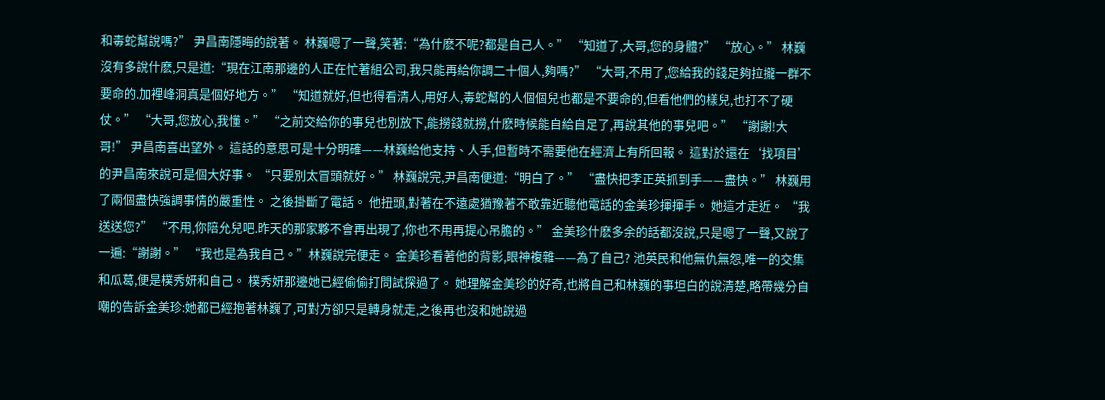和毒蛇幫說嗎?” 尹昌南隱晦的說著。 林巍嗯了一聲,笑著:“為什麽不呢?都是自己人。” “知道了,大哥,您的身體?” “放心。” 林巍沒有多說什麽,只是道:“現在江南那邊的人正在忙著組公司,我只能再給你調二十個人,夠嗎?” “大哥,不用了,您給我的錢足夠拉攏一群不要命的.加裡峰洞真是個好地方。” “知道就好,但也得看清人,用好人,毒蛇幫的人個個兒也都是不要命的,但看他們的樣兒,也打不了硬仗。” “大哥,您放心,我懂。” “之前交給你的事兒也別放下,能撈錢就撈,什麽時候能自給自足了,再說其他的事兒吧。” “謝謝!大哥!” 尹昌南喜出望外。 這話的意思可是十分明確——林巍給他支持、人手,但暫時不需要他在經濟上有所回報。 這對於還在‘找項目’的尹昌南來說可是個大好事。 “只要別太冒頭就好。” 林巍說完,尹昌南便道:“明白了。” “盡快把李正英抓到手——盡快。” 林巍用了兩個盡快強調事情的嚴重性。 之後掛斷了電話。 他扭頭,對著在不遠處猶豫著不敢靠近聽他電話的金美珍揮揮手。 她這才走近。 “我送送您?” “不用,你陪允兒吧.昨天的那家夥不會再出現了,你也不用再提心吊膽的。” 金美珍什麽多余的話都沒說,只是嗯了一聲,又說了一遍:“謝謝。” “我也是為我自己。”林巍說完便走。 金美珍看著他的背影,眼神複雜——為了自己? 池英民和他無仇無怨,唯一的交集和瓜葛,便是樸秀妍和自己。 樸秀妍那邊她已經偷偷打問試探過了。 她理解金美珍的好奇,也將自己和林巍的事坦白的說清楚,略帶幾分自嘲的告訴金美珍:她都已經抱著林巍了,可對方卻只是轉身就走,之後再也沒和她說過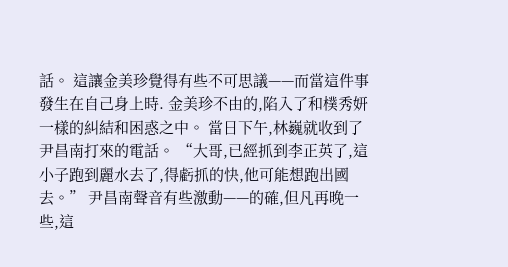話。 這讓金美珍覺得有些不可思議——而當這件事發生在自己身上時. 金美珍不由的,陷入了和樸秀妍一樣的糾結和困惑之中。 當日下午,林巍就收到了尹昌南打來的電話。 “大哥,已經抓到李正英了,這小子跑到麗水去了,得虧抓的快,他可能想跑出國去。” 尹昌南聲音有些激動——的確,但凡再晚一些,這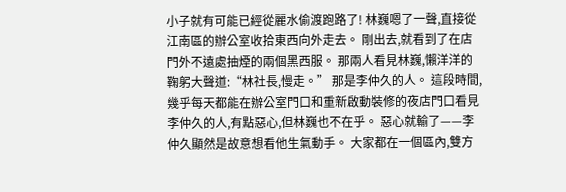小子就有可能已經從麗水偷渡跑路了! 林巍嗯了一聲,直接從江南區的辦公室收拾東西向外走去。 剛出去,就看到了在店門外不遠處抽煙的兩個黑西服。 那兩人看見林巍,懶洋洋的鞠躬大聲道:“林社長,慢走。” 那是李仲久的人。 這段時間,幾乎每天都能在辦公室門口和重新啟動裝修的夜店門口看見李仲久的人,有點惡心,但林巍也不在乎。 惡心就輸了——李仲久顯然是故意想看他生氣動手。 大家都在一個區內,雙方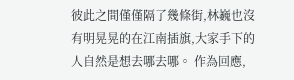彼此之間僅僅隔了幾條街,林巍也沒有明晃晃的在江南插旗,大家手下的人自然是想去哪去哪。 作為回應,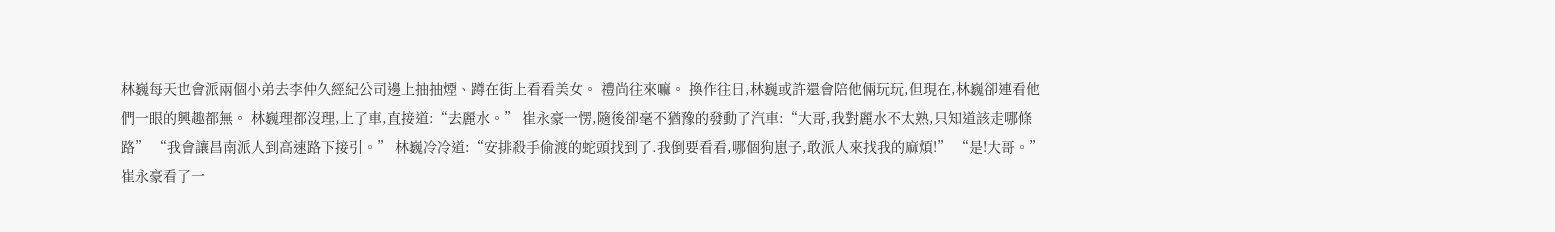林巍每天也會派兩個小弟去李仲久經紀公司邊上抽抽煙、蹲在街上看看美女。 禮尚往來嘛。 換作往日,林巍或許還會陪他倆玩玩,但現在,林巍卻連看他們一眼的興趣都無。 林巍理都沒理,上了車,直接道:“去麗水。” 崔永豪一愣,隨後卻毫不猶豫的發動了汽車:“大哥,我對麗水不太熟,只知道該走哪條路” “我會讓昌南派人到高速路下接引。” 林巍冷冷道:“安排殺手偷渡的蛇頭找到了.我倒要看看,哪個狗崽子,敢派人來找我的麻煩!” “是!大哥。” 崔永豪看了一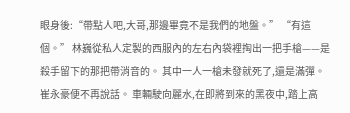眼身後:“帶點人吧,大哥,那邊畢竟不是我們的地盤。” “有這個。” 林巍從私人定製的西服內的左右內袋裡掏出一把手槍——是殺手留下的那把帶消音的。 其中一人一槍未發就死了,還是滿彈。 崔永豪便不再說話。 車輛駛向麗水,在即將到來的黑夜中,踏上高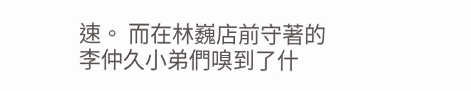速。 而在林巍店前守著的李仲久小弟們嗅到了什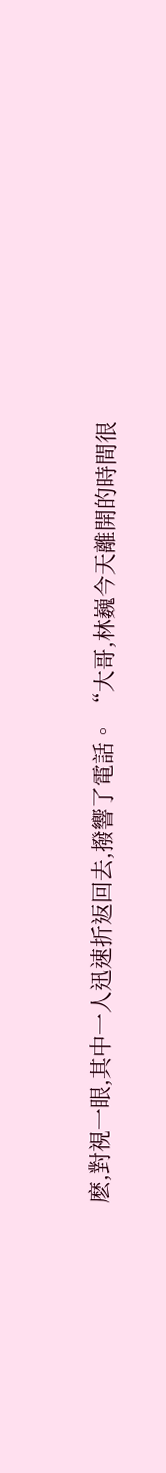麽,對視一眼,其中一人迅速折返回去,撥響了電話。 “大哥,林巍今天離開的時間很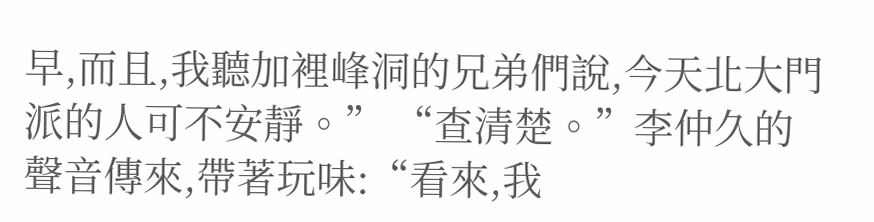早,而且,我聽加裡峰洞的兄弟們說,今天北大門派的人可不安靜。” “查清楚。”李仲久的聲音傳來,帶著玩味:“看來,我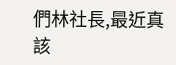們林社長,最近真該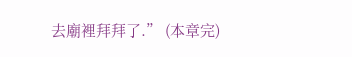去廟裡拜拜了.” (本章完)